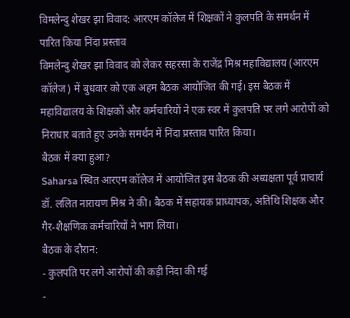विमलेन्दु शेखर झा विवाद: आरएम कॉलेज में शिक्षकों ने कुलपति के समर्थन में पारित किया निंदा प्रस्ताव
विमलेन्दु शेखर झा विवाद को लेकर सहरसा के राजेंद्र मिश्र महाविद्यालय (आरएम कॉलेज) में बुधवार को एक अहम बैठक आयोजित की गई। इस बैठक में महाविद्यालय के शिक्षकों और कर्मचारियों ने एक स्वर में कुलपति पर लगे आरोपों को निराधार बताते हुए उनके समर्थन में निंदा प्रस्ताव पारित किया।
बैठक में क्या हुआ?
Saharsa स्थित आरएम कॉलेज में आयोजित इस बैठक की अध्यक्षता पूर्व प्राचार्य डॉ. ललित नारायण मिश्र ने की। बैठक में सहायक प्राध्यापक, अतिथि शिक्षक और गैर-शैक्षणिक कर्मचारियों ने भाग लिया।
बैठक के दौरान:
- कुलपति पर लगे आरोपों की कड़ी निंदा की गई
-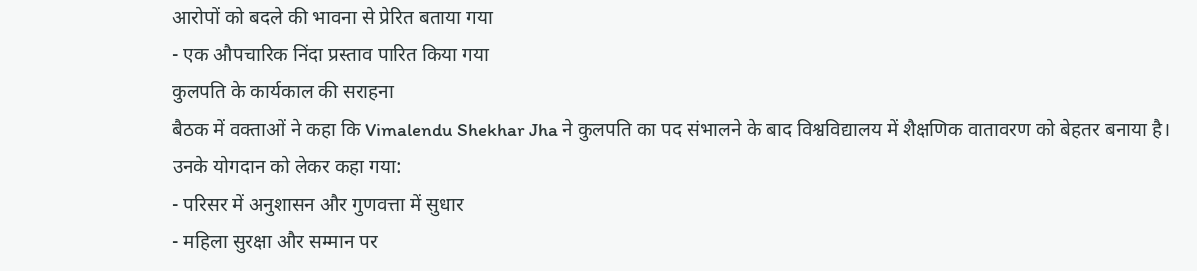आरोपों को बदले की भावना से प्रेरित बताया गया
- एक औपचारिक निंदा प्रस्ताव पारित किया गया
कुलपति के कार्यकाल की सराहना
बैठक में वक्ताओं ने कहा कि Vimalendu Shekhar Jha ने कुलपति का पद संभालने के बाद विश्वविद्यालय में शैक्षणिक वातावरण को बेहतर बनाया है।
उनके योगदान को लेकर कहा गया:
- परिसर में अनुशासन और गुणवत्ता में सुधार
- महिला सुरक्षा और सम्मान पर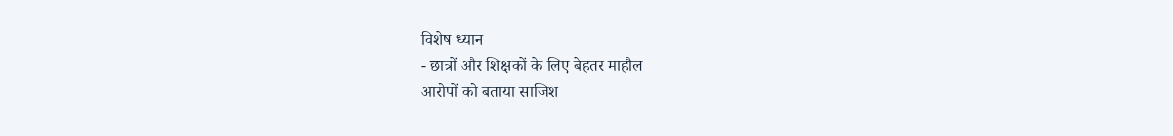विशेष ध्यान
- छात्रों और शिक्षकों के लिए बेहतर माहौल
आरोपों को बताया साजिश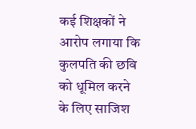कई शिक्षकों ने आरोप लगाया कि कुलपति की छवि को धूमिल करने के लिए साजिश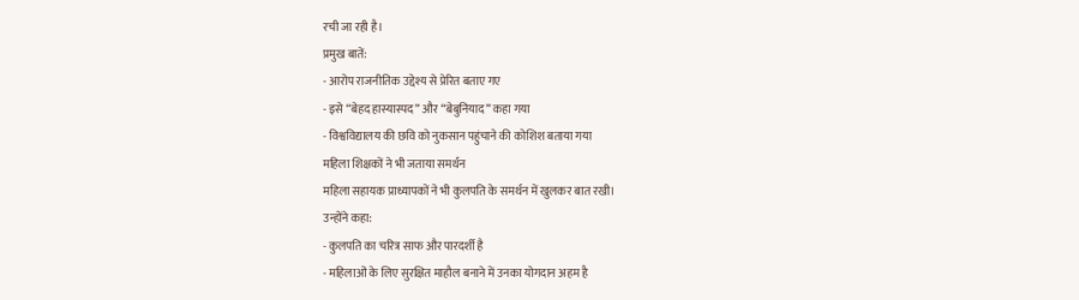रची जा रही है।
प्रमुख बातें:
- आरोप राजनीतिक उद्देश्य से प्रेरित बताए गए
- इसे “बेहद हास्यास्पद” और “बेबुनियाद” कहा गया
- विश्वविद्यालय की छवि को नुकसान पहुंचाने की कोशिश बताया गया
महिला शिक्षकों ने भी जताया समर्थन
महिला सहायक प्राध्यापकों ने भी कुलपति के समर्थन में खुलकर बात रखी।
उन्होंने कहा:
- कुलपति का चरित्र साफ और पारदर्शी है
- महिलाओं के लिए सुरक्षित माहौल बनाने में उनका योगदान अहम है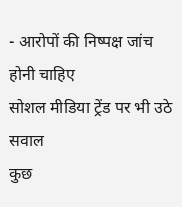- आरोपों की निष्पक्ष जांच होनी चाहिए
सोशल मीडिया ट्रेंड पर भी उठे सवाल
कुछ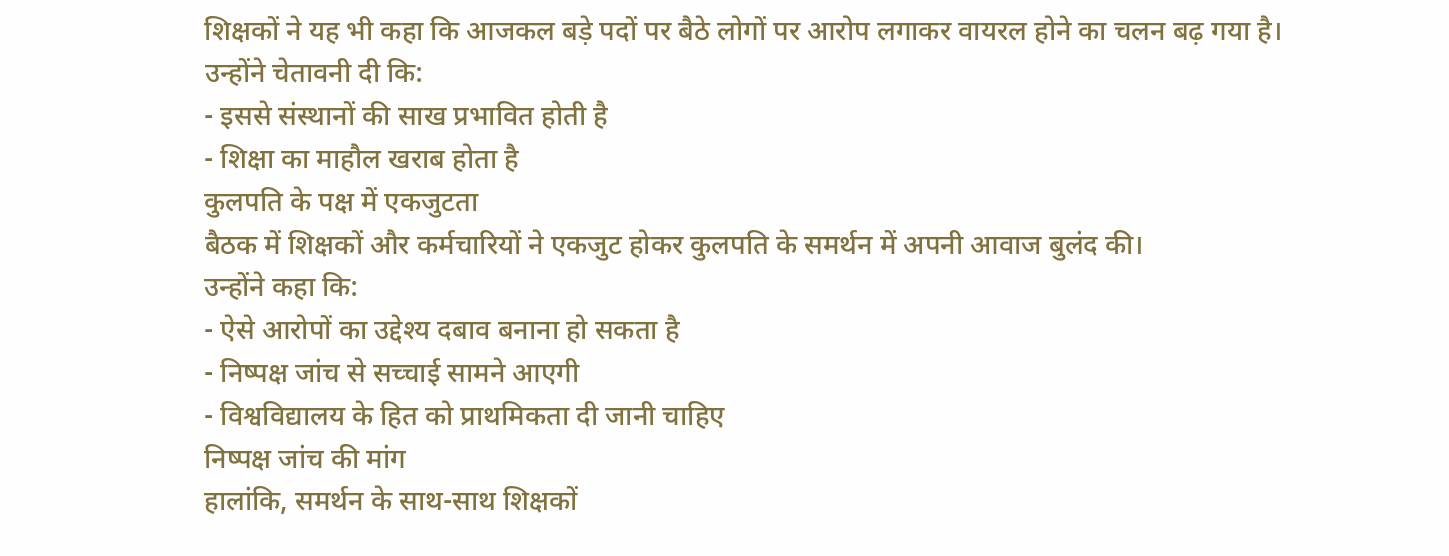शिक्षकों ने यह भी कहा कि आजकल बड़े पदों पर बैठे लोगों पर आरोप लगाकर वायरल होने का चलन बढ़ गया है।
उन्होंने चेतावनी दी कि:
- इससे संस्थानों की साख प्रभावित होती है
- शिक्षा का माहौल खराब होता है
कुलपति के पक्ष में एकजुटता
बैठक में शिक्षकों और कर्मचारियों ने एकजुट होकर कुलपति के समर्थन में अपनी आवाज बुलंद की।
उन्होंने कहा कि:
- ऐसे आरोपों का उद्देश्य दबाव बनाना हो सकता है
- निष्पक्ष जांच से सच्चाई सामने आएगी
- विश्वविद्यालय के हित को प्राथमिकता दी जानी चाहिए
निष्पक्ष जांच की मांग
हालांकि, समर्थन के साथ-साथ शिक्षकों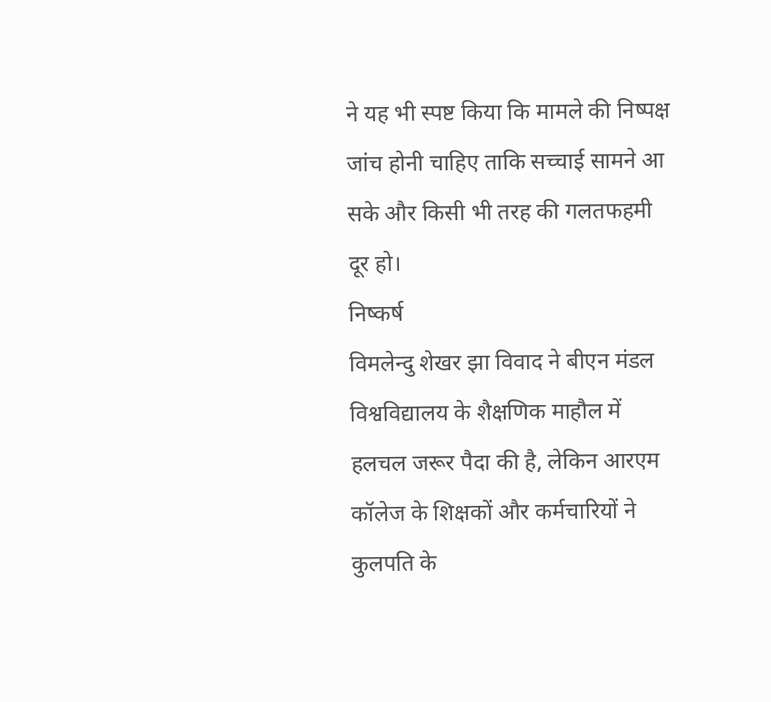ने यह भी स्पष्ट किया कि मामले की निष्पक्ष जांच होनी चाहिए ताकि सच्चाई सामने आ सके और किसी भी तरह की गलतफहमी दूर हो।
निष्कर्ष
विमलेन्दु शेखर झा विवाद ने बीएन मंडल विश्वविद्यालय के शैक्षणिक माहौल में हलचल जरूर पैदा की है, लेकिन आरएम कॉलेज के शिक्षकों और कर्मचारियों ने कुलपति के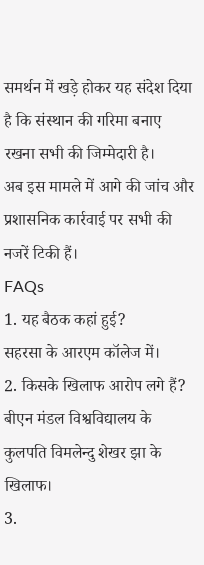समर्थन में खड़े होकर यह संदेश दिया है कि संस्थान की गरिमा बनाए रखना सभी की जिम्मेदारी है।
अब इस मामले में आगे की जांच और प्रशासनिक कार्रवाई पर सभी की नजरें टिकी हैं।
FAQs
1. यह बैठक कहां हुई?
सहरसा के आरएम कॉलेज में।
2. किसके खिलाफ आरोप लगे हैं?
बीएन मंडल विश्वविद्यालय के कुलपति विमलेन्दु शेखर झा के खिलाफ।
3.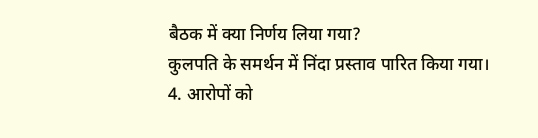बैठक में क्या निर्णय लिया गया?
कुलपति के समर्थन में निंदा प्रस्ताव पारित किया गया।
4. आरोपों को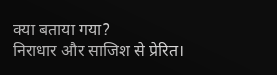क्या बताया गया?
निराधार और साजिश से प्रेरित।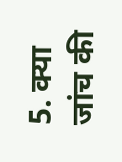5. क्या जांच की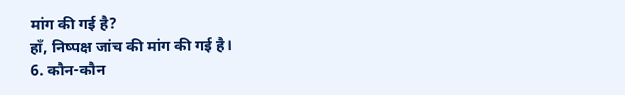मांग की गई है?
हाँ, निष्पक्ष जांच की मांग की गई है।
6. कौन-कौन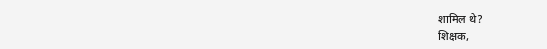शामिल थे?
शिक्षक,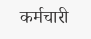कर्मचारी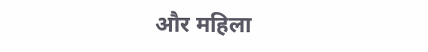और महिला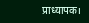प्राध्यापक।